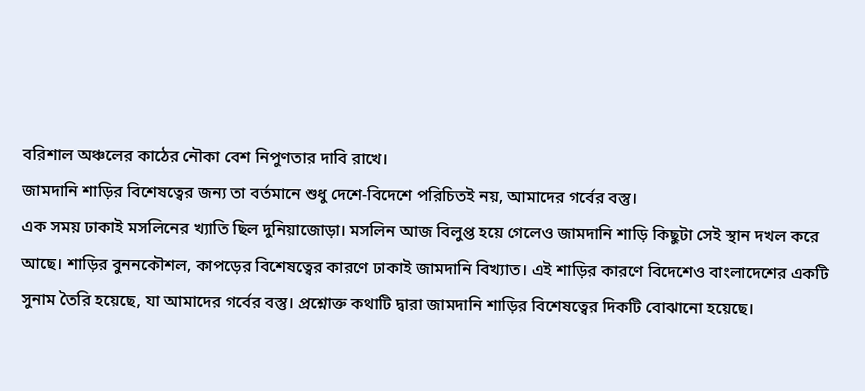বরিশাল অঞ্চলের কাঠের নৌকা বেশ নিপুণতার দাবি রাখে।
জামদানি শাড়ির বিশেষত্বের জন্য তা বর্তমানে শুধু দেশে-বিদেশে পরিচিতই নয়, আমাদের গর্বের বস্তু।
এক সময় ঢাকাই মসলিনের খ্যাতি ছিল দুনিয়াজোড়া। মসলিন আজ বিলুপ্ত হয়ে গেলেও জামদানি শাড়ি কিছুটা সেই স্থান দখল করে আছে। শাড়ির বুননকৌশল, কাপড়ের বিশেষত্বের কারণে ঢাকাই জামদানি বিখ্যাত। এই শাড়ির কারণে বিদেশেও বাংলাদেশের একটি সুনাম তৈরি হয়েছে, যা আমাদের গর্বের বস্তু। প্রশ্নোক্ত কথাটি দ্বারা জামদানি শাড়ির বিশেষত্বের দিকটি বোঝানো হয়েছে।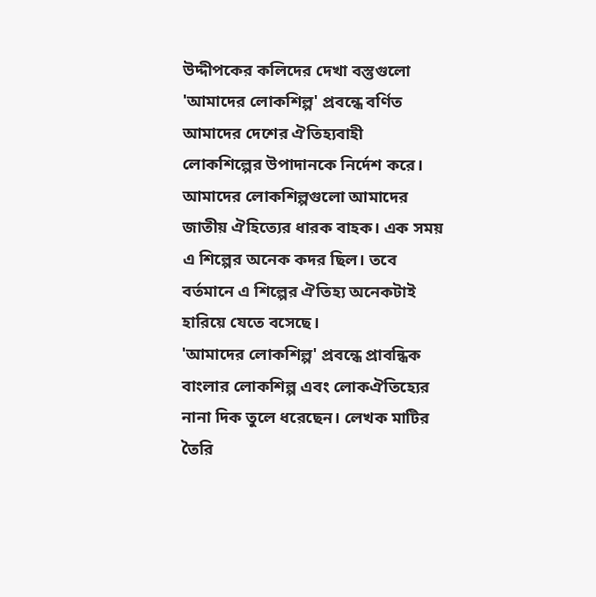উদ্দীপকের কলিদের দেখা বস্তুগুলো 'আমাদের লোকশিল্প' প্রবন্ধে বর্ণিত আমাদের দেশের ঐতিহ্যবাহী লোকশিল্পের উপাদানকে নির্দেশ করে।
আমাদের লোকশিল্পগুলো আমাদের জাতীয় ঐহিত্যের ধারক বাহক। এক সময় এ শিল্পের অনেক কদর ছিল। তবে বর্তমানে এ শিল্পের ঐতিহ্য অনেকটাই হারিয়ে যেতে বসেছে।
'আমাদের লোকশিল্প' প্রবন্ধে প্রাবন্ধিক বাংলার লোকশিল্প এবং লোকঐতিহ্যের নানা দিক তুলে ধরেছেন। লেখক মাটির তৈরি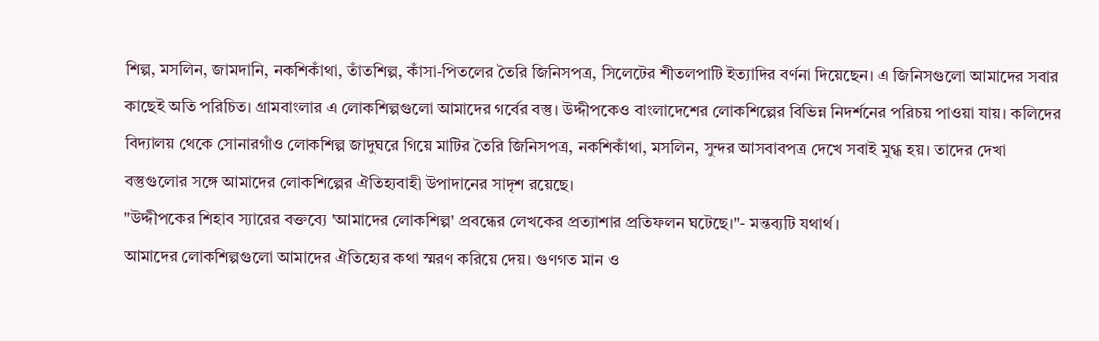শিল্প, মসলিন, জামদানি, নকশিকাঁথা, তাঁতশিল্প, কাঁসা-পিতলের তৈরি জিনিসপত্র, সিলেটের শীতলপাটি ইত্যাদির বর্ণনা দিয়েছেন। এ জিনিসগুলো আমাদের সবার কাছেই অতি পরিচিত। গ্রামবাংলার এ লোকশিল্পগুলো আমাদের গর্বের বস্তু। উদ্দীপকেও বাংলাদেশের লোকশিল্পের বিভিন্ন নিদর্শনের পরিচয় পাওয়া যায়। কলিদের বিদ্যালয় থেকে সোনারগাঁও লোকশিল্প জাদুঘরে গিয়ে মাটির তৈরি জিনিসপত্র, নকশিকাঁথা, মসলিন, সুন্দর আসবাবপত্র দেখে সবাই মুগ্ধ হয়। তাদের দেখা বস্তুগুলোর সঙ্গে আমাদের লোকশিল্পের ঐতিহ্যবাহী উপাদানের সাদৃশ রয়েছে।
"উদ্দীপকের শিহাব স্যারের বক্তব্যে 'আমাদের লোকশিল্প' প্রবন্ধের লেখকের প্রত্যাশার প্রতিফলন ঘটেছে।"- মন্তব্যটি যথার্থ।
আমাদের লোকশিল্পগুলো আমাদের ঐতিহ্যের কথা স্মরণ করিয়ে দেয়। গুণগত মান ও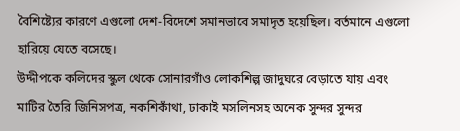বৈশিষ্ট্যের কারণে এগুলো দেশ-বিদেশে সমানভাবে সমাদৃত হয়েছিল। বর্তমানে এগুলো হারিয়ে যেতে বসেছে।
উদ্দীপকে কলিদের স্কুল থেকে সোনারগাঁও লোকশিল্প জাদুঘরে বেড়াতে যায় এবং মাটির তৈরি জিনিসপত্র, নকশিকাঁথা, ঢাকাই মসলিনসহ অনেক সুন্দর সুন্দর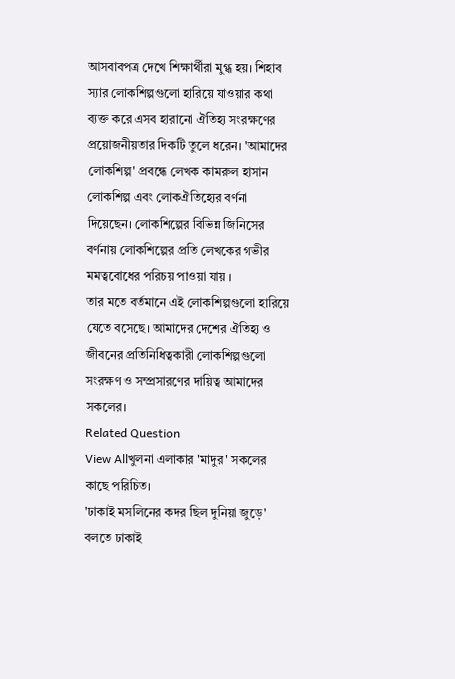আসবাবপত্র দেখে শিক্ষার্থীরা মুগ্ধ হয়। শিহাব স্যার লোকশিল্পগুলো হারিয়ে যাওয়ার কথা ব্যক্ত করে এসব হারানো ঐতিহ্য সংরক্ষণের প্রয়োজনীয়তার দিকটি তুলে ধরেন। 'আমাদের লোকশিল্প' প্রবন্ধে লেখক কামরুল হাসান লোকশিল্প এবং লোকঐতিহ্যের বর্ণনা দিয়েছেন। লোকশিল্পের বিভিন্ন জিনিসের বর্ণনায় লোকশিল্পের প্রতি লেখকের গভীর মমত্ববোধের পরিচয় পাওয়া যায় ।
তার মতে বর্তমানে এই লোকশিল্পগুলো হারিয়ে যেতে বসেছে। আমাদের দেশের ঐতিহ্য ও জীবনের প্রতিনিধিত্বকারী লোকশিল্পগুলো সংরক্ষণ ও সম্প্রসারণের দায়িত্ব আমাদের সকলের।
Related Question
View Allখুলনা এলাকার 'মাদুর' সকলের কাছে পরিচিত।
'ঢাকাই মসলিনের কদর ছিল দুনিয়া জুড়ে' বলতে ঢাকাই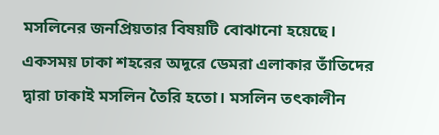মসলিনের জনপ্রিয়তার বিষয়টি বোঝানো হয়েছে।
একসময় ঢাকা শহরের অদূরে ডেমরা এলাকার তাঁতিদের দ্বারা ঢাকাই মসলিন তৈরি হতো। মসলিন তৎকালীন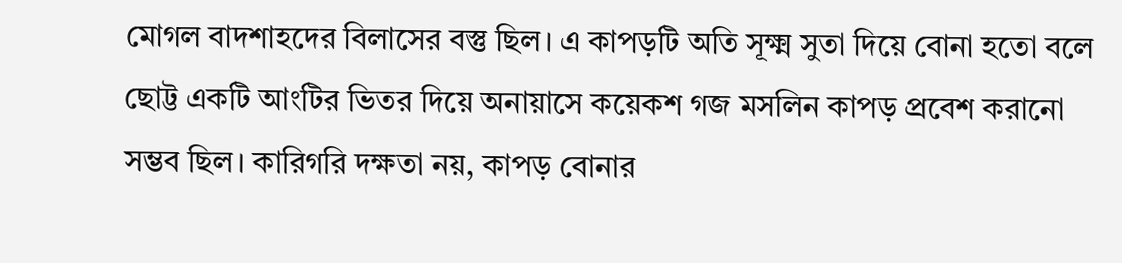মোগল বাদশাহদের বিলাসের বস্তু ছিল। এ কাপড়টি অতি সূক্ষ্ম সুতা দিয়ে বোনা হতো বলে ছোট্ট একটি আংটির ভিতর দিয়ে অনায়াসে কয়েকশ গজ মসলিন কাপড় প্রবেশ করানো সম্ভব ছিল। কারিগরি দক্ষতা নয়, কাপড় বোনার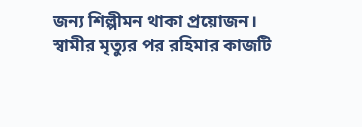জন্য শিল্পীমন থাকা প্রয়োজন।
স্বামীর মৃত্যুর পর রহিমার কাজটি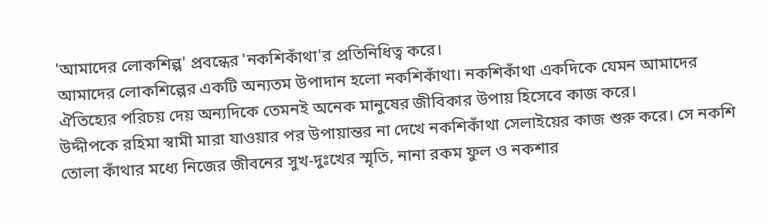'আমাদের লোকশিল্প' প্রবন্ধের 'নকশিকাঁথা'র প্রতিনিধিত্ব করে।
আমাদের লোকশিল্পের একটি অন্যতম উপাদান হলো নকশিকাঁথা। নকশিকাঁথা একদিকে যেমন আমাদের ঐতিহ্যের পরিচয় দেয় অন্যদিকে তেমনই অনেক মানুষের জীবিকার উপায় হিসেবে কাজ করে।
উদ্দীপকে রহিমা স্বামী মারা যাওয়ার পর উপায়ান্তর না দেখে নকশিকাঁথা সেলাইয়ের কাজ শুরু করে। সে নকশি তোলা কাঁথার মধ্যে নিজের জীবনের সুখ-দুঃখের স্মৃতি, নানা রকম ফুল ও নকশার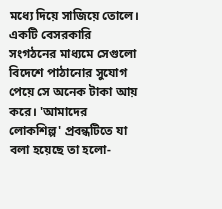মধ্যে দিয়ে সাজিয়ে তোলে। একটি বেসরকারি সংগঠনের মাধ্যমে সেগুলো বিদেশে পাঠানোর সুযোগ পেয়ে সে অনেক টাকা আয় করে। 'আমাদের লোকশিল্প' প্রবন্ধটিতে যা বলা হয়েছে তা হলো-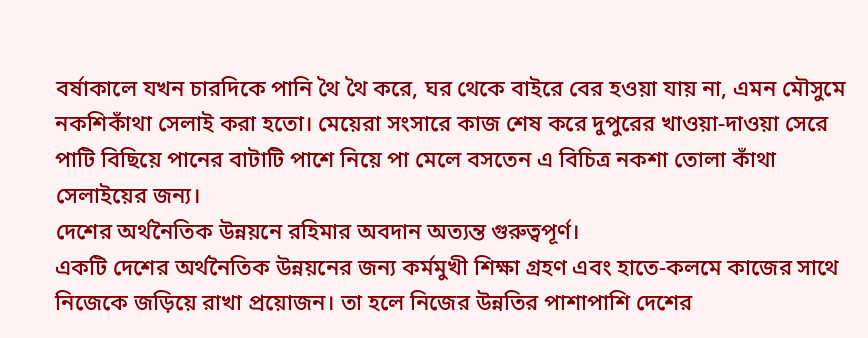বর্ষাকালে যখন চারদিকে পানি থৈ থৈ করে, ঘর থেকে বাইরে বের হওয়া যায় না, এমন মৌসুমে নকশিকাঁথা সেলাই করা হতো। মেয়েরা সংসারে কাজ শেষ করে দুপুরের খাওয়া-দাওয়া সেরে পাটি বিছিয়ে পানের বাটাটি পাশে নিয়ে পা মেলে বসতেন এ বিচিত্র নকশা তোলা কাঁথা সেলাইয়ের জন্য।
দেশের অর্থনৈতিক উন্নয়নে রহিমার অবদান অত্যন্ত গুরুত্বপূর্ণ।
একটি দেশের অর্থনৈতিক উন্নয়নের জন্য কর্মমুখী শিক্ষা গ্রহণ এবং হাতে-কলমে কাজের সাথে নিজেকে জড়িয়ে রাখা প্রয়োজন। তা হলে নিজের উন্নতির পাশাপাশি দেশের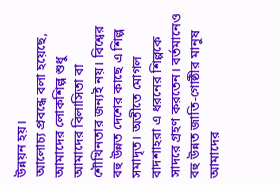উন্নয়ন হয়।
আলোচ্য প্রবন্ধে বলা হয়েছে, আমাদের লোকশিল্প শুধু আমাদের বিলাসিতা বা শৌখিনতার জন্যই নয়। বিশ্বের বহু উন্নত দেশের কাছে এ শিল্প সমাদৃত। অতীতে মোগল বাদশাহরা এ ধরনের শিল্পকে সাদরে গ্রহণ করতেন। বর্তমানেও বহু উন্নত জাতি-গোষ্ঠীর মানুষ আমাদের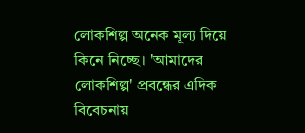লোকশিল্প অনেক মূল্য দিয়ে কিনে নিচ্ছে। 'আমাদের লোকশিল্প' প্রবন্ধের এদিক বিবেচনায়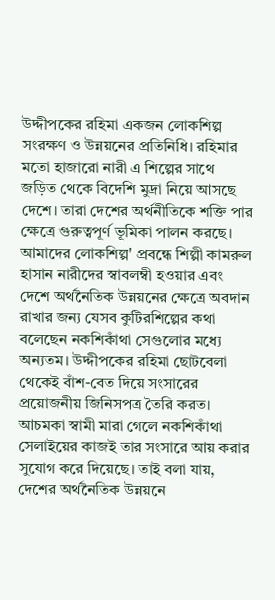উদ্দীপকের রহিমা একজন লোকশিল্প সংরক্ষণ ও উন্নয়নের প্রতিনিধি। রহিমার মতো হাজারো নারী এ শিল্পের সাথে জড়িত থেকে বিদেশি মুদ্রা নিয়ে আসছে দেশে। তারা দেশের অর্থনীতিকে শক্তি পার ক্ষেত্রে গুরুত্বপূর্ণ ভূমিকা পালন করছে।
আমাদের লোকশিল্প' প্রবন্ধে শিল্পী কামরুল হাসান নারীদের স্বাবলম্বী হওয়ার এবং দেশে অর্থনৈতিক উন্নয়নের ক্ষেত্রে অবদান রাখার জন্য যেসব কুটিরশিল্পের কথা বলেছেন নকশিকাঁথা সেগুলোর মধ্যে অন্যতম। উদ্দীপকের রহিমা ছোটবেলা থেকেই বাঁশ-বেত দিয়ে সংসারের প্রয়োজনীয় জিনিসপত্র তৈরি করত। আচমকা স্বামী মারা গেলে নকশিকাঁথা সেলাইয়ের কাজই তার সংসারে আয় করার সুযোগ করে দিয়েছে। তাই বলা যায়, দেশের অর্থনৈতিক উন্নয়নে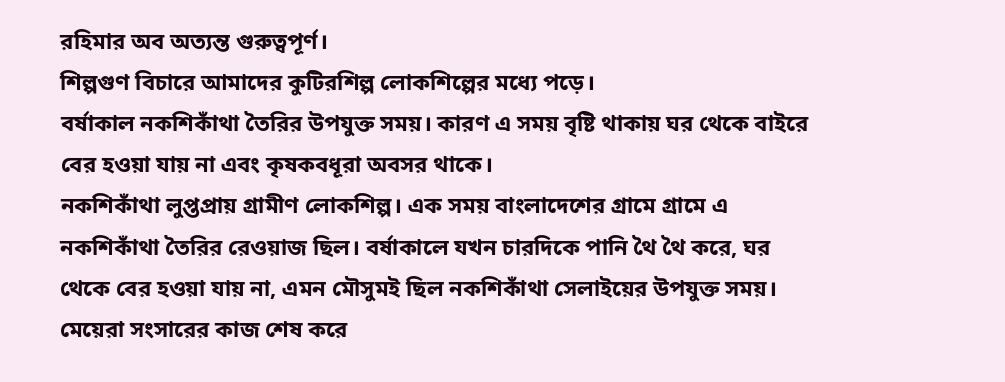রহিমার অব অত্যন্ত গুরুত্বপূর্ণ।
শিল্পগুণ বিচারে আমাদের কুটিরশিল্প লোকশিল্পের মধ্যে পড়ে।
বর্ষাকাল নকশিকাঁথা তৈরির উপযুক্ত সময়। কারণ এ সময় বৃষ্টি থাকায় ঘর থেকে বাইরে বের হওয়া যায় না এবং কৃষকবধূরা অবসর থাকে।
নকশিকাঁথা লুপ্তপ্রায় গ্রামীণ লোকশিল্প। এক সময় বাংলাদেশের গ্রামে গ্রামে এ নকশিকাঁথা তৈরির রেওয়াজ ছিল। বর্ষাকালে যখন চারদিকে পানি থৈ থৈ করে, ঘর থেকে বের হওয়া যায় না, এমন মৌসুমই ছিল নকশিকাঁথা সেলাইয়ের উপযুক্ত সময়। মেয়েরা সংসারের কাজ শেষ করে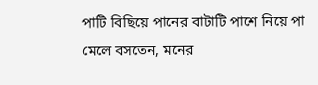পাটি বিছিয়ে পানের বাটাটি পাশে নিয়ে পা মেলে বসতেন, মনের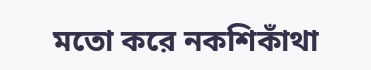মতো করে নকশিকাঁথা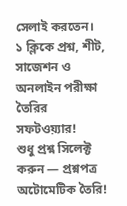সেলাই করতেন।
১ ক্লিকে প্রশ্ন, শীট, সাজেশন ও
অনলাইন পরীক্ষা তৈরির সফটওয়্যার!
শুধু প্রশ্ন সিলেক্ট করুন — প্রশ্নপত্র অটোমেটিক তৈরি!